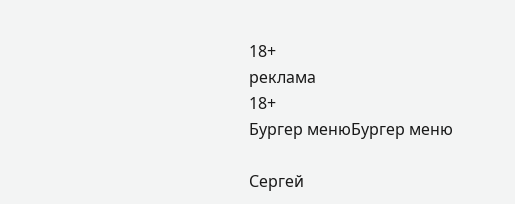18+
реклама
18+
Бургер менюБургер меню

Сергей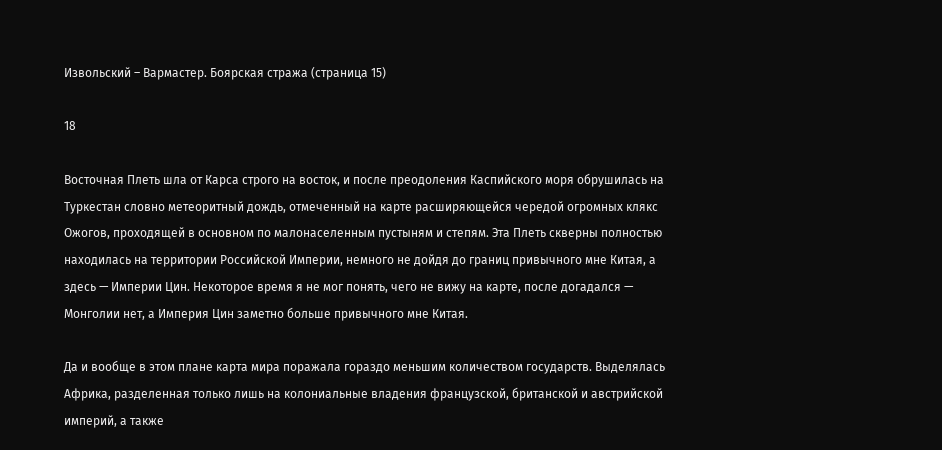Извольский – Вармастер. Боярская стража (страница 15)

18

Восточная Плеть шла от Карса строго на восток, и после преодоления Каспийского моря обрушилась на Туркестан словно метеоритный дождь, отмеченный на карте расширяющейся чередой огромных клякс Ожогов, проходящей в основном по малонаселенным пустыням и степям. Эта Плеть скверны полностью находилась на территории Российской Империи, немного не дойдя до границ привычного мне Китая, а здесь — Империи Цин. Некоторое время я не мог понять, чего не вижу на карте, после догадался — Монголии нет, а Империя Цин заметно больше привычного мне Китая.

Да и вообще в этом плане карта мира поражала гораздо меньшим количеством государств. Выделялась Африка, разделенная только лишь на колониальные владения французской, британской и австрийской империй, а также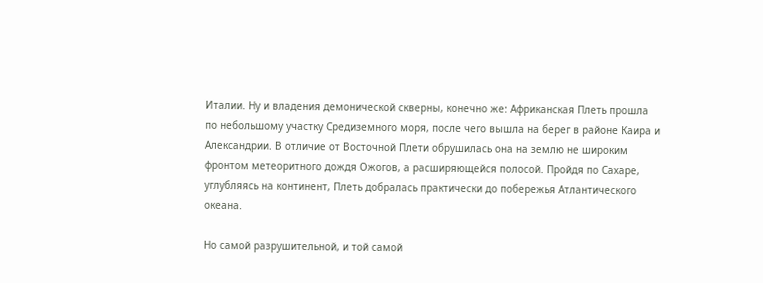Италии. Ну и владения демонической скверны, конечно же: Африканская Плеть прошла по небольшому участку Средиземного моря, после чего вышла на берег в районе Каира и Александрии. В отличие от Восточной Плети обрушилась она на землю не широким фронтом метеоритного дождя Ожогов, а расширяющейся полосой. Пройдя по Сахаре, углубляясь на континент, Плеть добралась практически до побережья Атлантического океана.

Но самой разрушительной, и той самой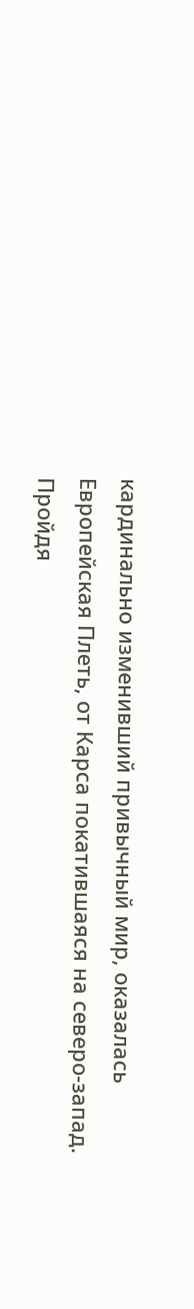кардинально изменивший привычный мир, оказалась Европейская Плеть, от Карса покатившаяся на северо-запад. Пройдя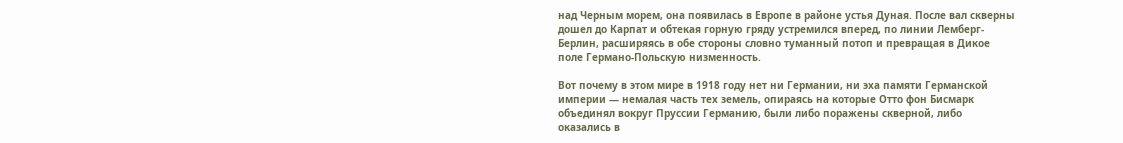над Черным морем, она появилась в Европе в районе устья Дуная. После вал скверны дошел до Карпат и обтекая горную гряду устремился вперед, по линии Лемберг-Берлин, расширяясь в обе стороны словно туманный потоп и превращая в Дикое поле Германо-Польскую низменность.

Вот почему в этом мире в 1918 году нет ни Германии, ни эха памяти Германской империи — немалая часть тех земель, опираясь на которые Отто фон Бисмарк объединял вокруг Пруссии Германию, были либо поражены скверной, либо оказались в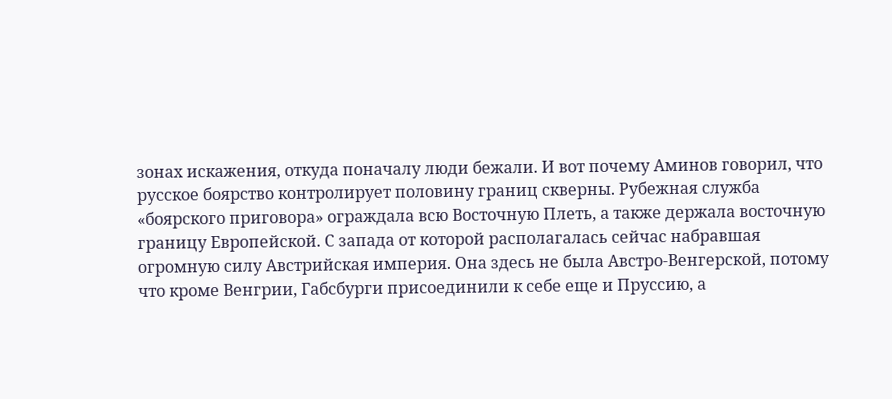зонах искажения, откуда поначалу люди бежали. И вот почему Аминов говорил, что русское боярство контролирует половину границ скверны. Рубежная служба «боярского приговора» ограждала всю Восточную Плеть, а также держала восточную границу Европейской. С запада от которой располагалась сейчас набравшая огромную силу Австрийская империя. Она здесь не была Австро-Венгерской, потому что кроме Венгрии, Габсбурги присоединили к себе еще и Пруссию, а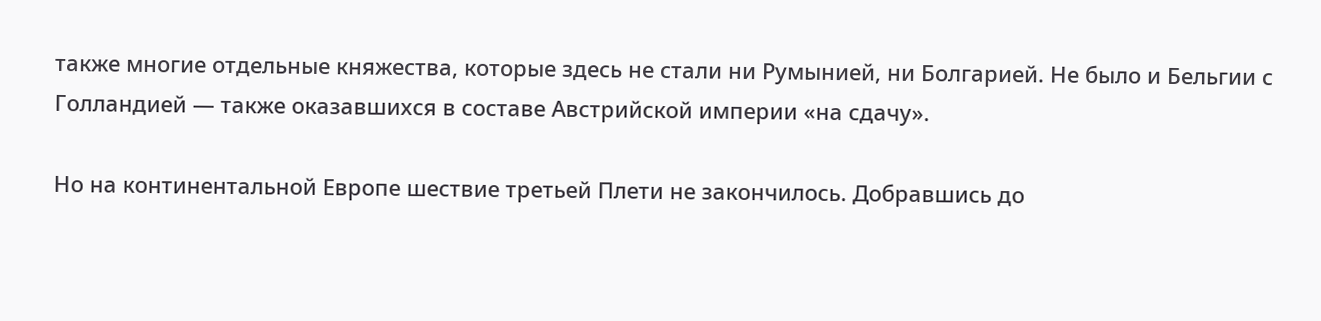также многие отдельные княжества, которые здесь не стали ни Румынией, ни Болгарией. Не было и Бельгии с Голландией — также оказавшихся в составе Австрийской империи «на сдачу».

Но на континентальной Европе шествие третьей Плети не закончилось. Добравшись до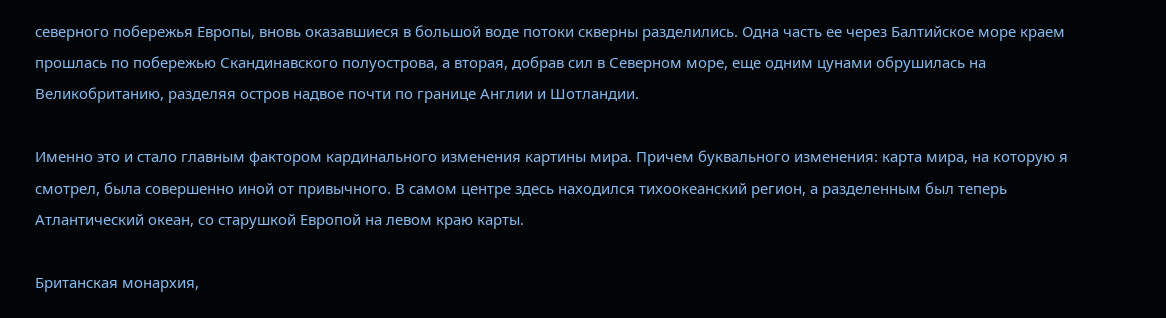северного побережья Европы, вновь оказавшиеся в большой воде потоки скверны разделились. Одна часть ее через Балтийское море краем прошлась по побережью Скандинавского полуострова, а вторая, добрав сил в Северном море, еще одним цунами обрушилась на Великобританию, разделяя остров надвое почти по границе Англии и Шотландии.

Именно это и стало главным фактором кардинального изменения картины мира. Причем буквального изменения: карта мира, на которую я смотрел, была совершенно иной от привычного. В самом центре здесь находился тихоокеанский регион, а разделенным был теперь Атлантический океан, со старушкой Европой на левом краю карты.

Британская монархия,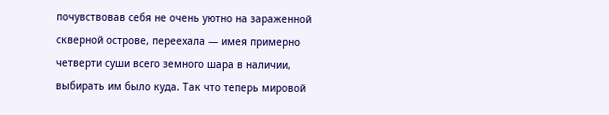почувствовав себя не очень уютно на зараженной скверной острове, переехала — имея примерно четверти суши всего земного шара в наличии, выбирать им было куда. Так что теперь мировой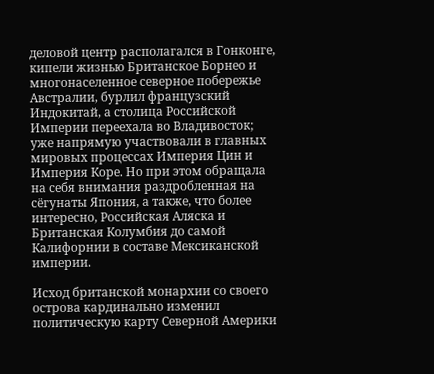деловой центр располагался в Гонконге, кипели жизнью Британское Борнео и многонаселенное северное побережье Австралии, бурлил французский Индокитай, а столица Российской Империи переехала во Владивосток; уже напрямую участвовали в главных мировых процессах Империя Цин и Империя Коре. Но при этом обращала на себя внимания раздробленная на сёгунаты Япония, а также, что более интересно, Российская Аляска и Британская Колумбия до самой Калифорнии в составе Мексиканской империи.

Исход британской монархии со своего острова кардинально изменил политическую карту Северной Америки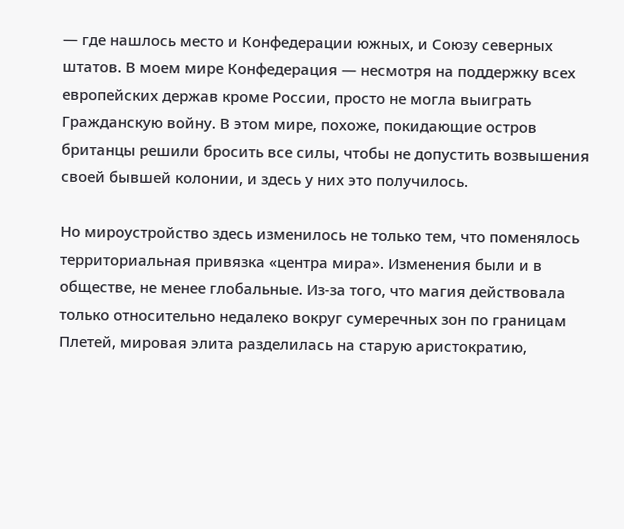— где нашлось место и Конфедерации южных, и Союзу северных штатов. В моем мире Конфедерация — несмотря на поддержку всех европейских держав кроме России, просто не могла выиграть Гражданскую войну. В этом мире, похоже, покидающие остров британцы решили бросить все силы, чтобы не допустить возвышения своей бывшей колонии, и здесь у них это получилось.

Но мироустройство здесь изменилось не только тем, что поменялось территориальная привязка «центра мира». Изменения были и в обществе, не менее глобальные. Из-за того, что магия действовала только относительно недалеко вокруг сумеречных зон по границам Плетей, мировая элита разделилась на старую аристократию,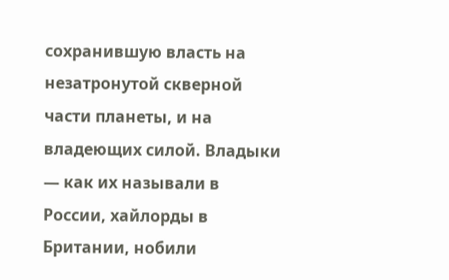сохранившую власть на незатронутой скверной части планеты, и на владеющих силой. Владыки — как их называли в России, хайлорды в Британии, нобили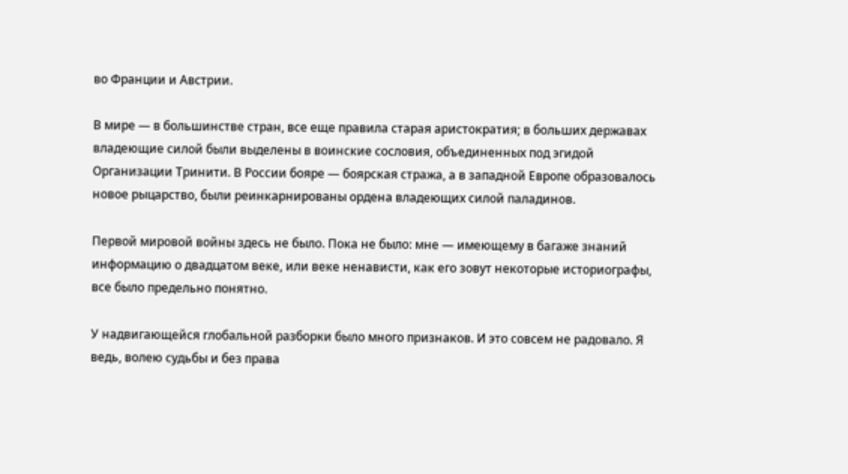во Франции и Австрии.

В мире — в большинстве стран, все еще правила старая аристократия; в больших державах владеющие силой были выделены в воинские сословия, объединенных под эгидой Организации Тринити. В России бояре — боярская стража, а в западной Европе образовалось новое рыцарство, были реинкарнированы ордена владеющих силой паладинов.

Первой мировой войны здесь не было. Пока не было: мне — имеющему в багаже знаний информацию о двадцатом веке, или веке ненависти, как его зовут некоторые историографы, все было предельно понятно.

У надвигающейся глобальной разборки было много признаков. И это совсем не радовало. Я ведь, волею судьбы и без права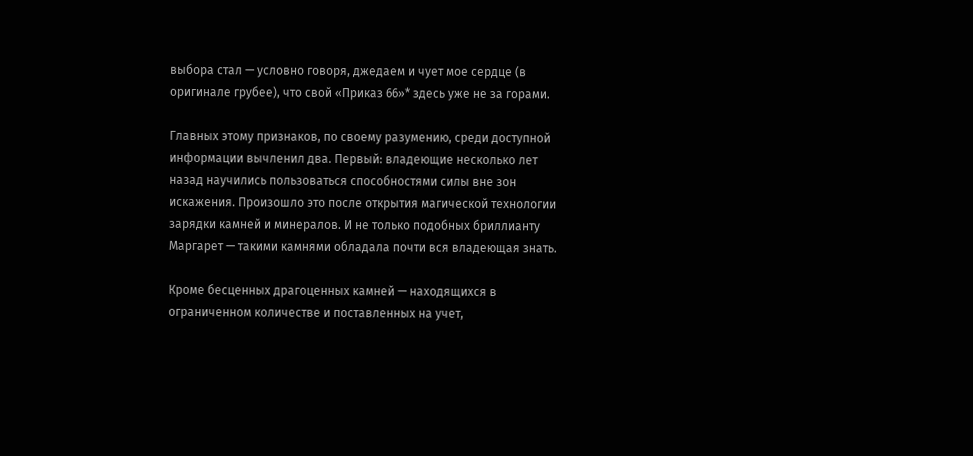выбора стал — условно говоря, джедаем и чует мое сердце (в оригинале грубее), что свой «Приказ 66»* здесь уже не за горами.

Главных этому признаков, по своему разумению, среди доступной информации вычленил два. Первый: владеющие несколько лет назад научились пользоваться способностями силы вне зон искажения. Произошло это после открытия магической технологии зарядки камней и минералов. И не только подобных бриллианту Маргарет — такими камнями обладала почти вся владеющая знать.

Кроме бесценных драгоценных камней — находящихся в ограниченном количестве и поставленных на учет,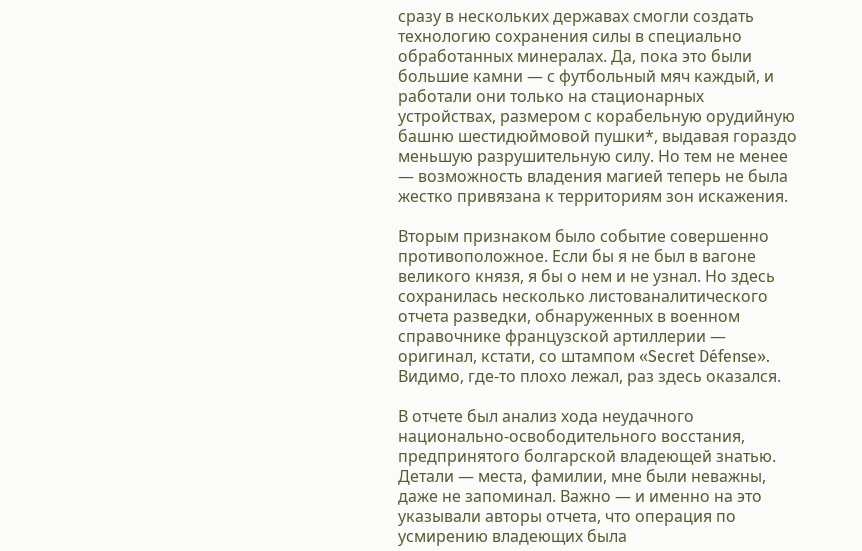сразу в нескольких державах смогли создать технологию сохранения силы в специально обработанных минералах. Да, пока это были большие камни — с футбольный мяч каждый, и работали они только на стационарных устройствах, размером с корабельную орудийную башню шестидюймовой пушки*, выдавая гораздо меньшую разрушительную силу. Но тем не менее — возможность владения магией теперь не была жестко привязана к территориям зон искажения.

Вторым признаком было событие совершенно противоположное. Если бы я не был в вагоне великого князя, я бы о нем и не узнал. Но здесь сохранилась несколько листованалитического отчета разведки, обнаруженных в военном справочнике французской артиллерии — оригинал, кстати, со штампом «Secret Défense». Видимо, где-то плохо лежал, раз здесь оказался.

В отчете был анализ хода неудачного национально-освободительного восстания, предпринятого болгарской владеющей знатью. Детали — места, фамилии, мне были неважны, даже не запоминал. Важно — и именно на это указывали авторы отчета, что операция по усмирению владеющих была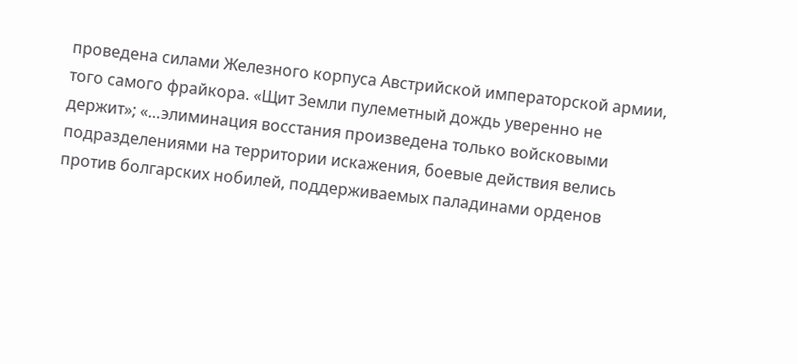проведена силами Железного корпуса Австрийской императорской армии, того самого фрайкора. «Щит Земли пулеметный дождь уверенно не держит»; «…элиминация восстания произведена только войсковыми подразделениями на территории искажения, боевые действия велись против болгарских нобилей, поддерживаемых паладинами орденов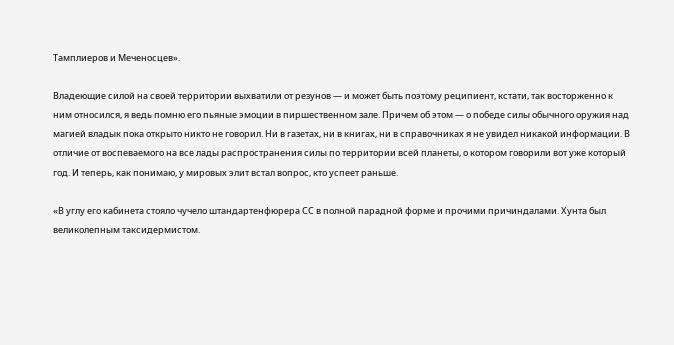Тамплиеров и Меченосцев».

Владеющие силой на своей территории выхватили от резунов — и может быть поэтому реципиент, кстати, так восторженно к ним относился, я ведь помню его пьяные эмоции в пиршественном зале. Причем об этом — о победе силы обычного оружия над магией владык пока открыто никто не говорил. Ни в газетах, ни в книгах, ни в справочниках я не увидел никакой информации. В отличие от воспеваемого на все лады распространения силы по территории всей планеты, о котором говорили вот уже который год. И теперь, как понимаю, у мировых элит встал вопрос, кто успеет раньше.

«В углу его кабинета стояло чучело штандартенфюрера СС в полной парадной форме и прочими причиндалами. Хунта был великолепным таксидермистом.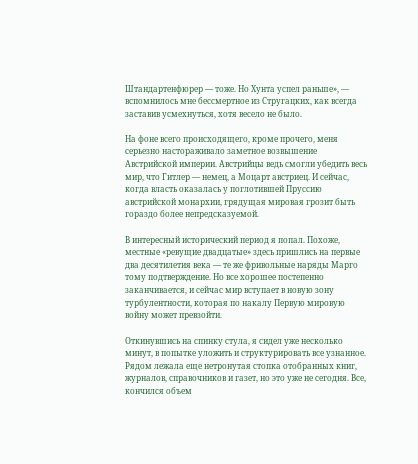Штандартенфюрер — тоже. Но Хунта успел раньше», — вспомнилось мне бессмертное из Стругацких, как всегда заставив усмехнуться, хотя весело не было.

На фоне всего происходящего, кроме прочего, меня серьезно настораживало заметное возвышение Австрийской империи. Австрийцы ведь смогли убедить весь мир, что Гитлер — немец, а Моцарт австриец. И сейчас, когда власть оказалась у поглотившей Пруссию австрийской монархии, грядущая мировая грозит быть гораздо более непредсказуемой.

В интересный исторический период я попал. Похоже, местные «ревущие двадцатые» здесь пришлись на первые два десятилетия века — те же фривольные наряды Марго тому подтверждение. Но все хорошее постепенно заканчивается, и сейчас мир вступает в новую зону турбулентности, которая по накалу Первую мировую войну может превзойти.

Откинувшись на спинку стула, я сидел уже несколько минут, в попытке уложить и структурировать все узнанное. Рядом лежала еще нетронутая стопка отобранных книг, журналов, справочников и газет, но это уже не сегодня. Все, кончился объем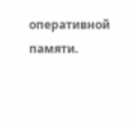оперативной памяти.